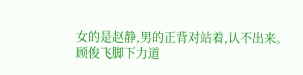女的是赵静,男的正背对站着,认不出来。
顾俊飞脚下力道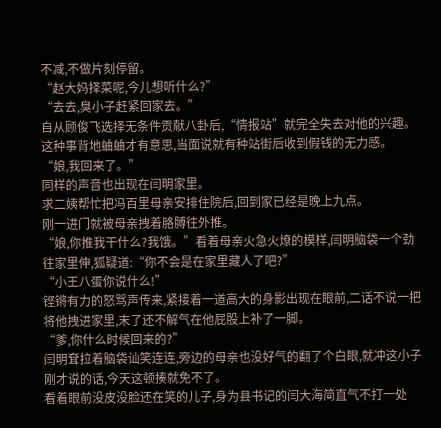不减,不做片刻停留。
“赵大妈择菜呢,今儿想听什么?”
“去去,臭小子赶紧回家去。”
自从顾俊飞选择无条件贡献八卦后,“情报站”就完全失去对他的兴趣。
这种事背地蛐蛐才有意思,当面说就有种站街后收到假钱的无力感。
“娘,我回来了。”
同样的声音也出现在闫明家里。
求二姨帮忙把冯百里母亲安排住院后,回到家已经是晚上九点。
刚一进门就被母亲拽着胳膊往外推。
“娘,你推我干什么?我饿。”看着母亲火急火燎的模样,闫明脑袋一个劲往家里伸,狐疑道:“你不会是在家里藏人了吧?”
“小王八蛋你说什么!”
铿锵有力的怒骂声传来,紧接着一道高大的身影出现在眼前,二话不说一把将他拽进家里,末了还不解气在他屁股上补了一脚。
“爹,你什么时候回来的?”
闫明耷拉着脑袋讪笑连连,旁边的母亲也没好气的翻了个白眼,就冲这小子刚才说的话,今天这顿揍就免不了。
看着眼前没皮没脸还在笑的儿子,身为县书记的闫大海简直气不打一处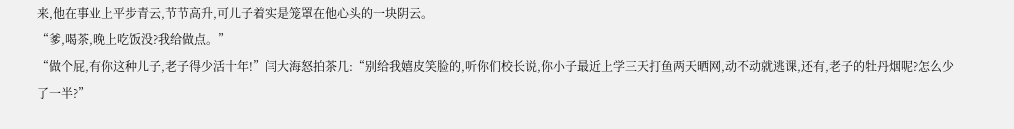来,他在事业上平步青云,节节高升,可儿子着实是笼罩在他心头的一块阴云。
“爹,喝茶,晚上吃饭没?我给做点。”
“做个屁,有你这种儿子,老子得少活十年!”闫大海怒拍茶几:“别给我嬉皮笑脸的,听你们校长说,你小子最近上学三天打鱼两天晒网,动不动就逃课,还有,老子的牡丹烟呢?怎么少了一半?”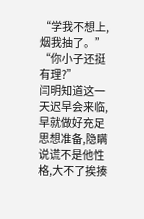“学我不想上,烟我抽了。”
“你小子还挺有理?”
闫明知道这一天迟早会来临,早就做好充足思想准备,隐瞒说谎不是他性格,大不了挨揍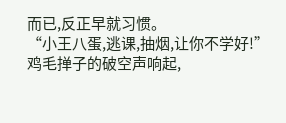而已,反正早就习惯。
“小王八蛋,逃课,抽烟,让你不学好!”
鸡毛掸子的破空声响起,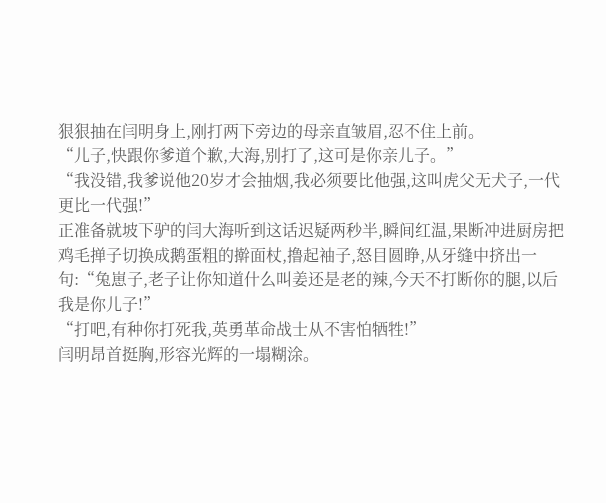狠狠抽在闫明身上,刚打两下旁边的母亲直皱眉,忍不住上前。
“儿子,快跟你爹道个歉,大海,别打了,这可是你亲儿子。”
“我没错,我爹说他20岁才会抽烟,我必须要比他强,这叫虎父无犬子,一代更比一代强!”
正准备就坡下驴的闫大海听到这话迟疑两秒半,瞬间红温,果断冲进厨房把鸡毛掸子切换成鹅蛋粗的擀面杖,撸起袖子,怒目圆睁,从牙缝中挤出一句:“兔崽子,老子让你知道什么叫姜还是老的辣,今天不打断你的腿,以后我是你儿子!”
“打吧,有种你打死我,英勇革命战士从不害怕牺牲!”
闫明昂首挺胸,形容光辉的一塌糊涂。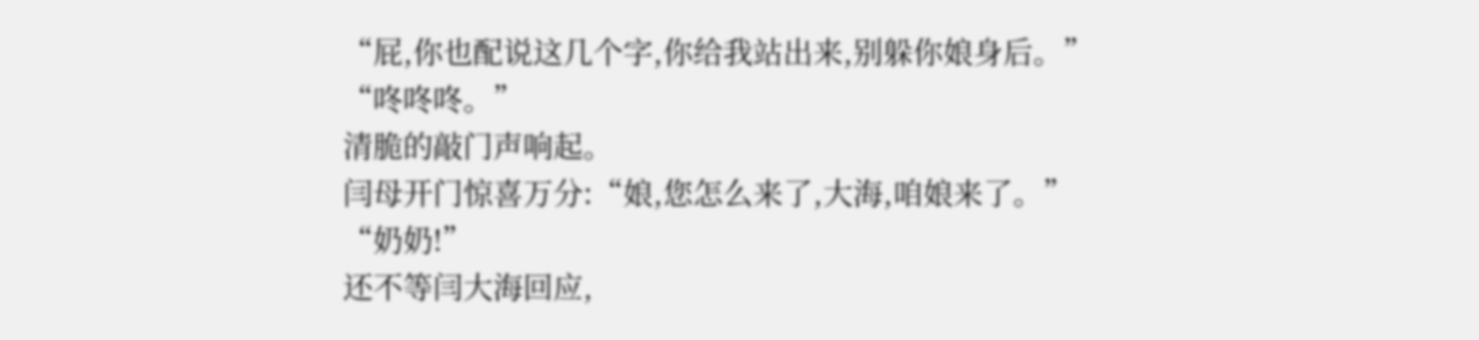“屁,你也配说这几个字,你给我站出来,别躲你娘身后。”
“咚咚咚。”
清脆的敲门声响起。
闫母开门惊喜万分:“娘,您怎么来了,大海,咱娘来了。”
“奶奶!”
还不等闫大海回应,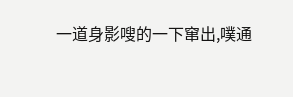一道身影嗖的一下窜出,噗通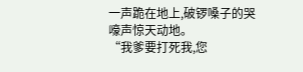一声跪在地上,破锣嗓子的哭嚎声惊天动地。
“我爹要打死我,您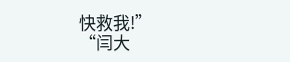快救我!”
“闫大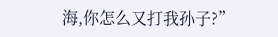海,你怎么又打我孙子?”